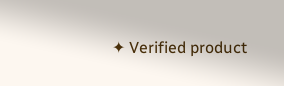✦ Verified product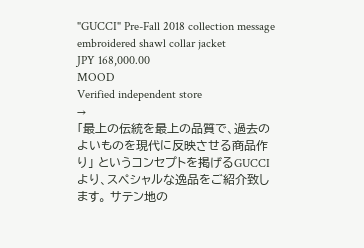"GUCCI" Pre-Fall 2018 collection message embroidered shawl collar jacket
JPY 168,000.00
MOOD
Verified independent store
→
「最上の伝統を最上の品質で、過去のよいものを現代に反映させる商品作り」 というコンセプトを掲げるGUCCIより、スペシャルな逸品をご紹介致します。 サテン地の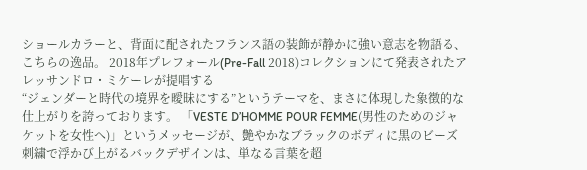ショールカラーと、背面に配されたフランス語の装飾が静かに強い意志を物語る、こちらの逸品。 2018年プレフォール(Pre-Fall 2018)コレクションにて発表されたアレッサンドロ・ミケーレが提唱する
“ジェンダーと時代の境界を曖昧にする”というテーマを、まさに体現した象徴的な仕上がりを誇っております。 「VESTE D’HOMME POUR FEMME(男性のためのジャケットを女性へ)」というメッセージが、艶やかなブラックのボディに黒のビーズ刺繍で浮かび上がるバックデザインは、単なる言葉を超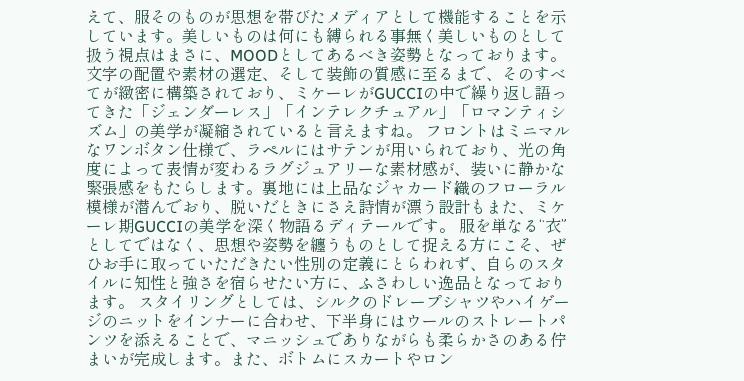えて、服そのものが思想を帯びたメディアとして機能することを示しています。美しいものは何にも縛られる事無く美しいものとして扱う視点はまさに、MOODとしてあるべき姿勢となっております。 文字の配置や素材の選定、そして装飾の質感に至るまで、そのすべてが緻密に構築されており、ミケーレがGUCCIの中で繰り返し語ってきた「ジェンダーレス」「インテレクチュアル」「ロマンティシズム」の美学が凝縮されていると言えますね。 フロントはミニマルなワンボタン仕様で、ラペルにはサテンが用いられており、光の角度によって表情が変わるラグジュアリーな素材感が、装いに静かな緊張感をもたらします。裏地には上品なジャカード織のフローラル模様が潜んでおり、脱いだときにさえ詩情が漂う設計もまた、ミケーレ期GUCCIの美学を深く物語るディテールです。 服を単なる“衣”としてではなく、思想や姿勢を纏うものとして捉える方にこそ、ぜひお手に取っていただきたい性別の定義にとらわれず、自らのスタイルに知性と強さを宿らせたい方に、ふさわしい逸品となっております。 スタイリングとしては、シルクのドレープシャツやハイゲージのニットをインナーに合わせ、下半身にはウールのストレートパンツを添えることで、マニッシュでありながらも柔らかさのある佇まいが完成します。また、ボトムにスカートやロン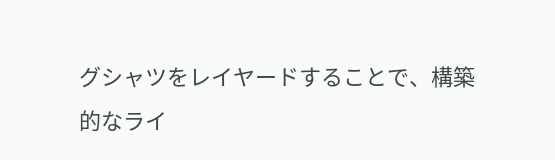グシャツをレイヤードすることで、構築的なライ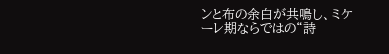ンと布の余白が共鳴し、ミケーレ期ならではの“詩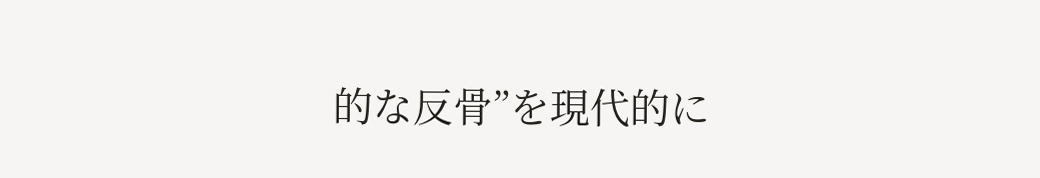的な反骨”を現代的に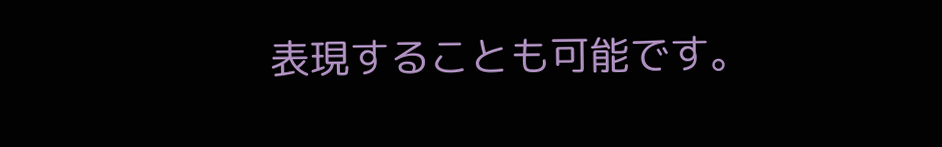表現することも可能です。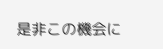是非この機会に